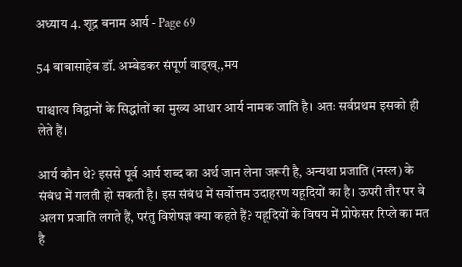अध्याय 4. शूद्र बनाम आर्य - Page 69

54 बाबासाहेब डॉ. अम्बेडकर संपूर्ण वाड्ख्.,मय

पाश्चात्य विद्वानों के सिद्धांतों का मुख्य आधार आर्य नामक जाति है। अतः सर्वप्रथम इसको ही लेते हैं।

आर्य कौन थे? इससे पूर्व आर्य शब्द का अर्थ जान लेना जरूरी है, अन्यथा प्रजाति (नस्ल) के संबंध में गलती हो सकती है। इस संबंध में सर्वोत्तम उदाहरण यहूदियों का है। ऊपरी तौर पर वे अलग प्रजाति लगते हैं, परंतु विशेषज्ञ क्या कहते हैं? यहूदियों के विषय में प्रोफेसर रिप्ले का मत है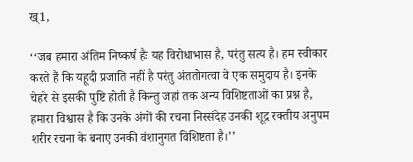ख्1,

‘‘जब हमारा अंतिम निष्कर्ष हैः यह विरोधाभास है, परंतु सत्य है। हम स्वीकार करते हैं कि यहूदी प्रजाति नहीं है परंतु अंततोगत्वा वे एक समुदाय है। इनके चेहरे से इसकी पुष्टि होती है किन्तु जहां तक अन्य विशिष्टताओं का प्रश्न है, हमारा विश्वास है कि उनके अंगों की रचना निस्संदेह उनकी शूद्र रक्तीय अनुपम शरीर रचना के बनाए उनकी वंशानुगत विशिष्टता है।’’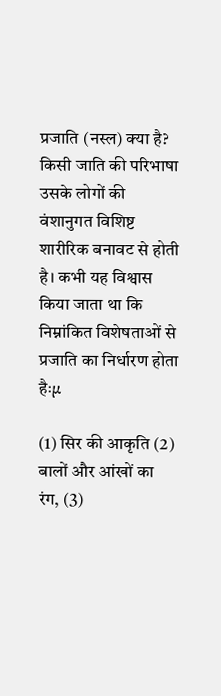प्रजाति (नस्ल) क्या है? किसी जाति की परिभाषा उसके लोगों की वंशानुगत विशिष्ट शारीरिक बनावट से होती है। कभी यह विश्वास किया जाता था कि निम्नांकित विशेषताओं से प्रजाति का निर्धारण होता हैःµ

(1) सिर की आकृति (2) बालों और आंखों का रंग, (3)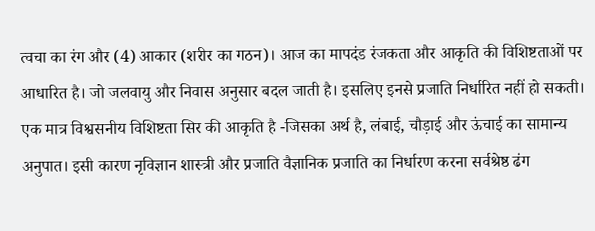त्वचा का रंग और (4) आकार (शरीर का गठन)। आज का मापदंड रंजकता और आकृति की विशिष्टताओं पर आधारित है। जो जलवायु और निवास अनुसार बदल जाती है। इसलिए इनसे प्रजाति निर्धारित नहीं हो सकती। एक मात्र विश्वसनीय विशिष्टता सिर की आकृति है -जिसका अर्थ है, लंबाई, चौड़ाई और ऊंचाई का सामान्य अनुपात। इसी कारण नृविज्ञान शास्त्री और प्रजाति वैज्ञानिक प्रजाति का निर्धारण करना सर्वश्रेष्ठ ढंग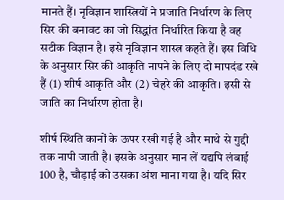मानते हैं। नृविज्ञान शास्त्रियों ने प्रजाति निर्धारण के लिए सिर की बनावट का जो सिद्धांत निर्धारित किया है वह सटीक विज्ञान है। इसे नृविज्ञान शास्त्र कहते हैं। इस विधि के अनुसार सिर की आकृति नापने के लिए दो मापदंड रखे हैं (1) शीर्ष आकृति और (2) चेहरे की आकृति। इसी से जाति का निर्धारण होता है।

शीर्ष स्थिति कानों के ऊपर रखी गई है और माथे से गुद्दी तक नापी जाती है। इसके अनुसार मान लें यद्यपि लंबाई 100 है, चौड़ाई को उसका अंश माना गया है। यदि सिर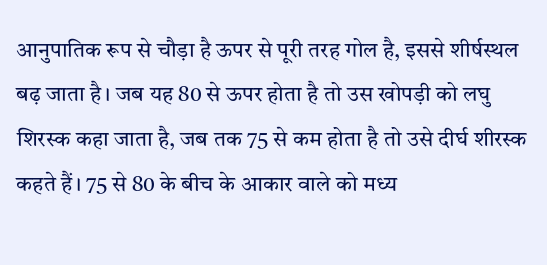आनुपातिक रूप से चौड़ा है ऊपर से पूरी तरह गोल है, इससे शीर्षस्थल बढ़ जाता है। जब यह 80 से ऊपर होता है तो उस खोपड़ी को लघु शिरस्क कहा जाता है, जब तक 75 से कम होता है तो उसे दीर्घ शीरस्क कहते हैं। 75 से 80 के बीच के आकार वाले को मध्य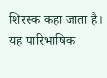शिरस्क कहा जाता है। यह पारिभाषिक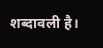शब्दावली है।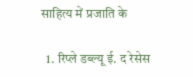साहित्य में प्रजाति के

  1. रिप्ले डब्ल्यू ई. द रेसेस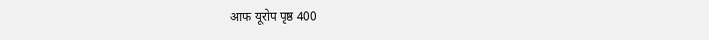आफ यूरोप पृष्ठ 400